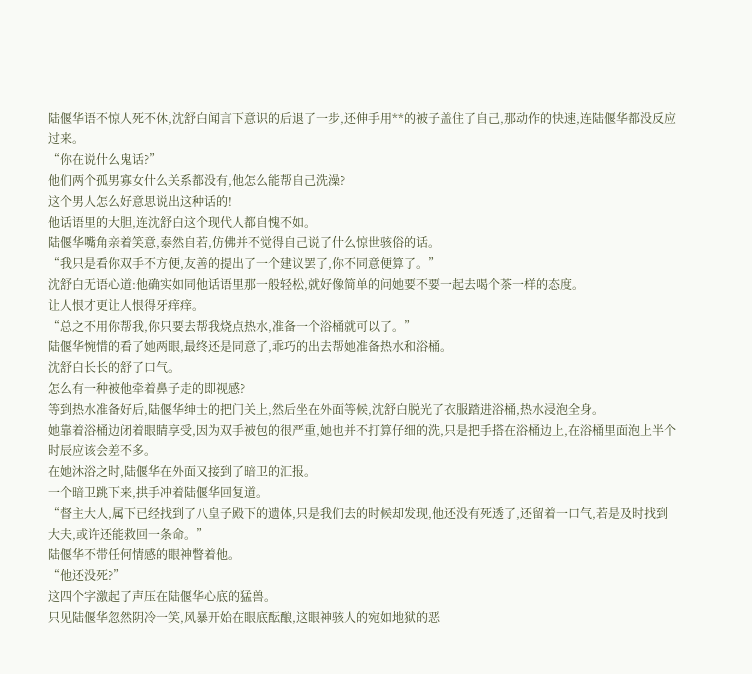陆偃华语不惊人死不休,沈舒白闻言下意识的后退了一步,还伸手用**的被子盖住了自己,那动作的快速,连陆偃华都没反应过来。
“你在说什么鬼话?”
他们两个孤男寡女什么关系都没有,他怎么能帮自己洗澡?
这个男人怎么好意思说出这种话的!
他话语里的大胆,连沈舒白这个现代人都自愧不如。
陆偃华嘴角亲着笑意,泰然自若,仿佛并不觉得自己说了什么惊世骇俗的话。
“我只是看你双手不方便,友善的提出了一个建议罢了,你不同意便算了。”
沈舒白无语心道:他确实如同他话语里那一般轻松,就好像简单的问她要不要一起去喝个茶一样的态度。
让人恨才更让人恨得牙痒痒。
“总之不用你帮我,你只要去帮我烧点热水,准备一个浴桶就可以了。”
陆偃华惋惜的看了她两眼,最终还是同意了,乖巧的出去帮她准备热水和浴桶。
沈舒白长长的舒了口气。
怎么有一种被他牵着鼻子走的即视感?
等到热水准备好后,陆偃华绅士的把门关上,然后坐在外面等候,沈舒白脱光了衣服踏进浴桶,热水浸泡全身。
她靠着浴桶边闭着眼睛享受,因为双手被包的很严重,她也并不打算仔细的洗,只是把手搭在浴桶边上,在浴桶里面泡上半个时辰应该会差不多。
在她沐浴之时,陆偃华在外面又接到了暗卫的汇报。
一个暗卫跳下来,拱手冲着陆偃华回复道。
“督主大人,属下已经找到了八皇子殿下的遗体,只是我们去的时候却发现,他还没有死透了,还留着一口气,若是及时找到大夫,或许还能救回一条命。”
陆偃华不带任何情感的眼神瞥着他。
“他还没死?”
这四个字激起了声压在陆偃华心底的猛兽。
只见陆偃华忽然阴冷一笑,风暴开始在眼底酝酿,这眼神骇人的宛如地狱的恶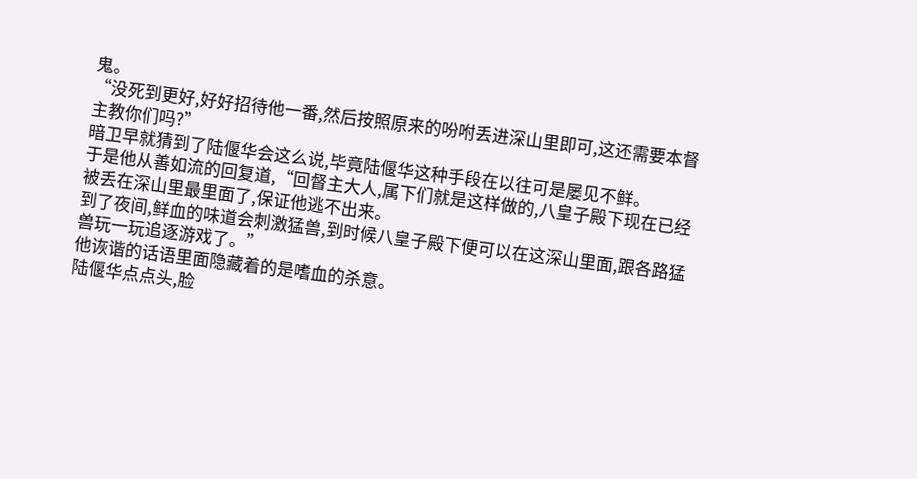鬼。
“没死到更好,好好招待他一番,然后按照原来的吩咐丢进深山里即可,这还需要本督主教你们吗?”
暗卫早就猜到了陆偃华会这么说,毕竟陆偃华这种手段在以往可是屡见不鲜。
于是他从善如流的回复道,“回督主大人,属下们就是这样做的,八皇子殿下现在已经被丢在深山里最里面了,保证他逃不出来。
到了夜间,鲜血的味道会刺激猛兽,到时候八皇子殿下便可以在这深山里面,跟各路猛兽玩一玩追逐游戏了。”
他诙谐的话语里面隐藏着的是嗜血的杀意。
陆偃华点点头,脸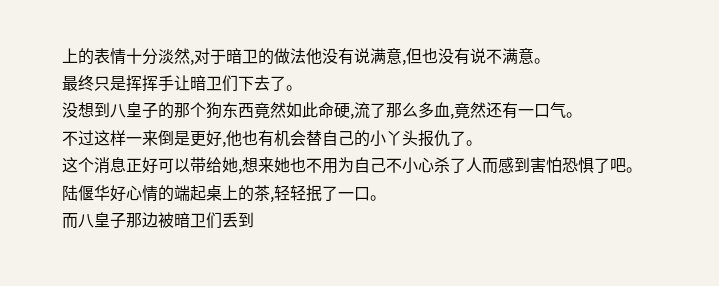上的表情十分淡然,对于暗卫的做法他没有说满意,但也没有说不满意。
最终只是挥挥手让暗卫们下去了。
没想到八皇子的那个狗东西竟然如此命硬,流了那么多血,竟然还有一口气。
不过这样一来倒是更好,他也有机会替自己的小丫头报仇了。
这个消息正好可以带给她,想来她也不用为自己不小心杀了人而感到害怕恐惧了吧。
陆偃华好心情的端起桌上的茶,轻轻抿了一口。
而八皇子那边被暗卫们丢到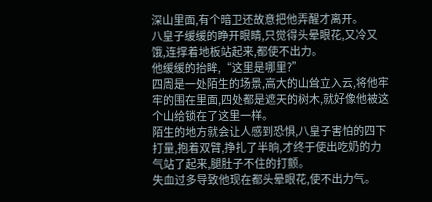深山里面,有个暗卫还故意把他弄醒才离开。
八皇子缓缓的睁开眼睛,只觉得头晕眼花,又冷又饿,连撑着地板站起来,都使不出力。
他缓缓的抬眸,“这里是哪里?”
四周是一处陌生的场景,高大的山耸立入云,将他牢牢的围在里面,四处都是遮天的树木,就好像他被这个山给锁在了这里一样。
陌生的地方就会让人感到恐惧,八皇子害怕的四下打量,抱着双臂,挣扎了半晌,才终于使出吃奶的力气站了起来,腿肚子不住的打颤。
失血过多导致他现在都头晕眼花,使不出力气。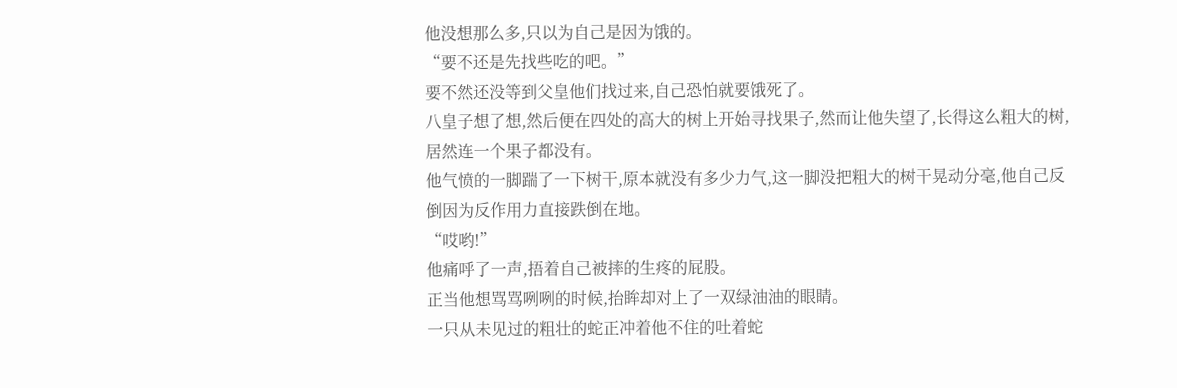他没想那么多,只以为自己是因为饿的。
“要不还是先找些吃的吧。”
要不然还没等到父皇他们找过来,自己恐怕就要饿死了。
八皇子想了想,然后便在四处的高大的树上开始寻找果子,然而让他失望了,长得这么粗大的树,居然连一个果子都没有。
他气愤的一脚踹了一下树干,原本就没有多少力气,这一脚没把粗大的树干晃动分毫,他自己反倒因为反作用力直接跌倒在地。
“哎哟!”
他痛呼了一声,捂着自己被摔的生疼的屁股。
正当他想骂骂咧咧的时候,抬眸却对上了一双绿油油的眼睛。
一只从未见过的粗壮的蛇正冲着他不住的吐着蛇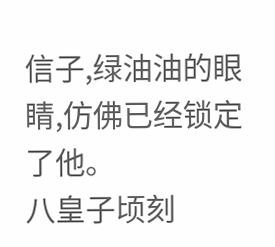信子,绿油油的眼睛,仿佛已经锁定了他。
八皇子顷刻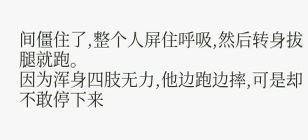间僵住了,整个人屏住呼吸,然后转身拔腿就跑。
因为浑身四肢无力,他边跑边摔,可是却不敢停下来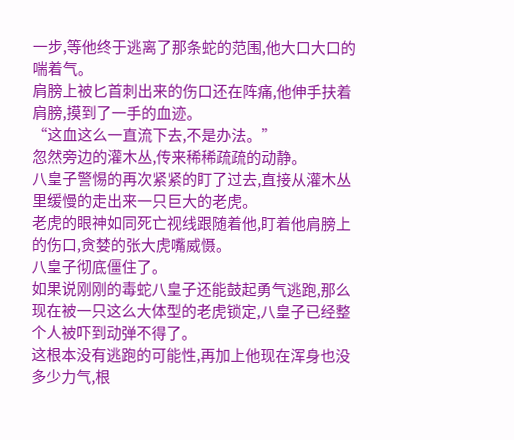一步,等他终于逃离了那条蛇的范围,他大口大口的喘着气。
肩膀上被匕首刺出来的伤口还在阵痛,他伸手扶着肩膀,摸到了一手的血迹。
“这血这么一直流下去,不是办法。”
忽然旁边的灌木丛,传来稀稀疏疏的动静。
八皇子警惕的再次紧紧的盯了过去,直接从灌木丛里缓慢的走出来一只巨大的老虎。
老虎的眼神如同死亡视线跟随着他,盯着他肩膀上的伤口,贪婪的张大虎嘴威慑。
八皇子彻底僵住了。
如果说刚刚的毒蛇八皇子还能鼓起勇气逃跑,那么现在被一只这么大体型的老虎锁定,八皇子已经整个人被吓到动弹不得了。
这根本没有逃跑的可能性,再加上他现在浑身也没多少力气,根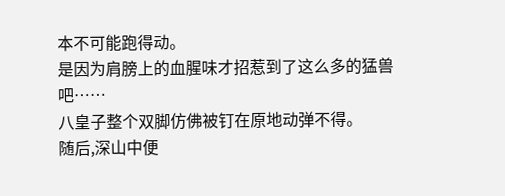本不可能跑得动。
是因为肩膀上的血腥味才招惹到了这么多的猛兽吧……
八皇子整个双脚仿佛被钉在原地动弹不得。
随后,深山中便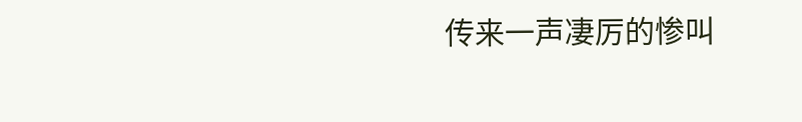传来一声凄厉的惨叫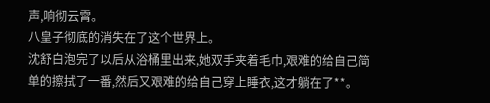声,响彻云霄。
八皇子彻底的消失在了这个世界上。
沈舒白泡完了以后从浴桶里出来,她双手夹着毛巾,艰难的给自己简单的擦拭了一番,然后又艰难的给自己穿上睡衣,这才躺在了**。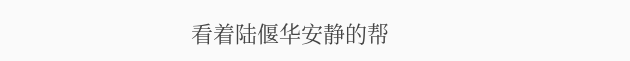看着陆偃华安静的帮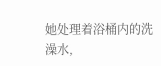她处理着浴桶内的洗澡水,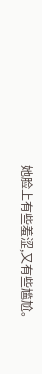她脸上有些羞涩,又有些尴尬。